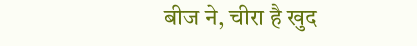बीज ने, चीरा है खुद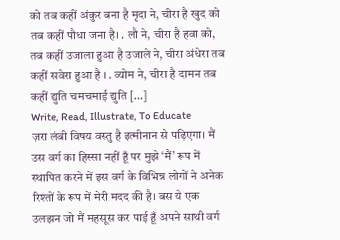को तब कहीं अंकुर बना है मृदा ने, चीरा है खुद को तब कहीं पौधा जना है। . लौ ने, चीरा है हवा को, तब कहीं उजाला हुआ है उजाले ने, चीरा अंधेरा तब कहीं सवेरा हुआ है । . व्योम ने, चीरा है दामन तब कहीं द्युति चमचमाई द्युति […]
Write, Read, Illustrate, To Educate
ज़रा लंबी विषय वस्तु है इत्मीनान से पढ़िएगा। मैं उस वर्ग का हिस्सा नहीं हूँ पर मुझे ‘मैं’ रूप में स्थापित करने में इस वर्ग के विभिन्न लोगों ने अनेक रिश्तों के रूप में मेरी मदद की है। बस ये एक उलझन जो मैं महसूस कर पाई हूँ अपने साथी वर्ग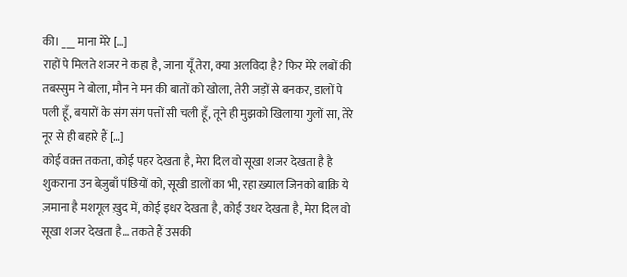की। ___ माना मेरे […]
राहों पे मिलते शजर ने कहा है, जाना यूँ तेरा, क्या अलविदा है? फिर मेरे लबों की तबस्सुम ने बोला, मौन ने मन की बातों को खोला, तेरी जड़ों से बनकर, डालों पे पली हूँ, बयारों के संग संग पत्तों सी चली हूँ, तूने ही मुझको खिलाया गुलों सा, तेरे नूर से ही बहारे हैं […]
कोई वक़्त तकता, कोई पहर देखता है, मेरा दिल वो सूखा शजर देखता है है शुकराना उन बेज़ुबाँ पंछियों को, सूखी डालों का भी, रहा ख़्याल जिनको बाक़ि ये ज़माना है मशगूल ख़ुद में, कोई इधर देखता है, कोई उधर देखता है, मेरा दिल वो सूखा शजर देखता है… तकते हैं उसकी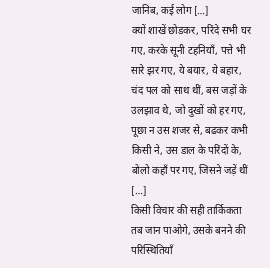जानिब, कई लोग […]
क्यों शाखें छोडकर, परिंदे सभी घर गए, करके सूनी टहनियाँ, पत्ते भी सारे झर गए, ये बयार, ये बहार, चंद पल को साथ थीं, बस जड़ों के उलझाव थे, जो दुखों को हर गए, पूछा न उस शजर से, बढकर कभी किसी ने, उस डाल के परिंदों के, बोलो कहाँ पर गए, जिसने जड़ें थीं […]
किसी विचार की सही तार्किकता तब जान पाओगे, उसके बनने की परिस्थितियाँ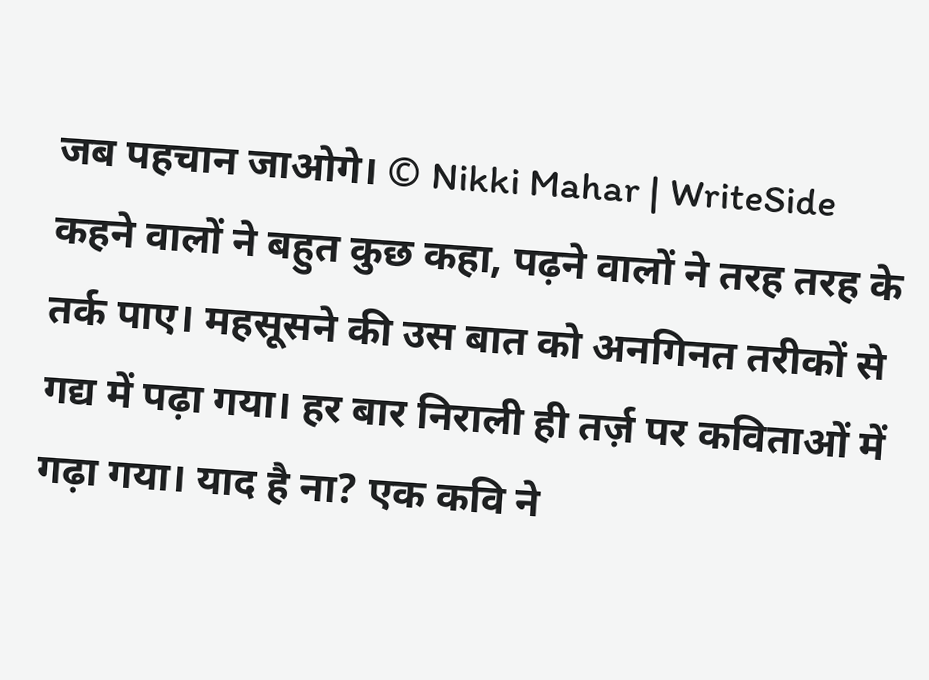जब पहचान जाओगे। © Nikki Mahar | WriteSide
कहने वालों ने बहुत कुछ कहा, पढ़ने वालों ने तरह तरह के तर्क पाए। महसूसने की उस बात को अनगिनत तरीकों से गद्य में पढ़ा गया। हर बार निराली ही तर्ज़ पर कविताओं में गढ़ा गया। याद है ना? एक कवि ने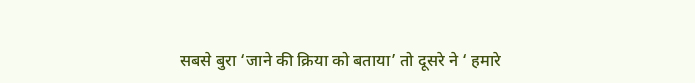सबसे बुरा ‘जाने की क्रिया को बताया’ तो दूसरे ने ‘ हमारे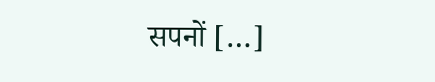सपनों […]